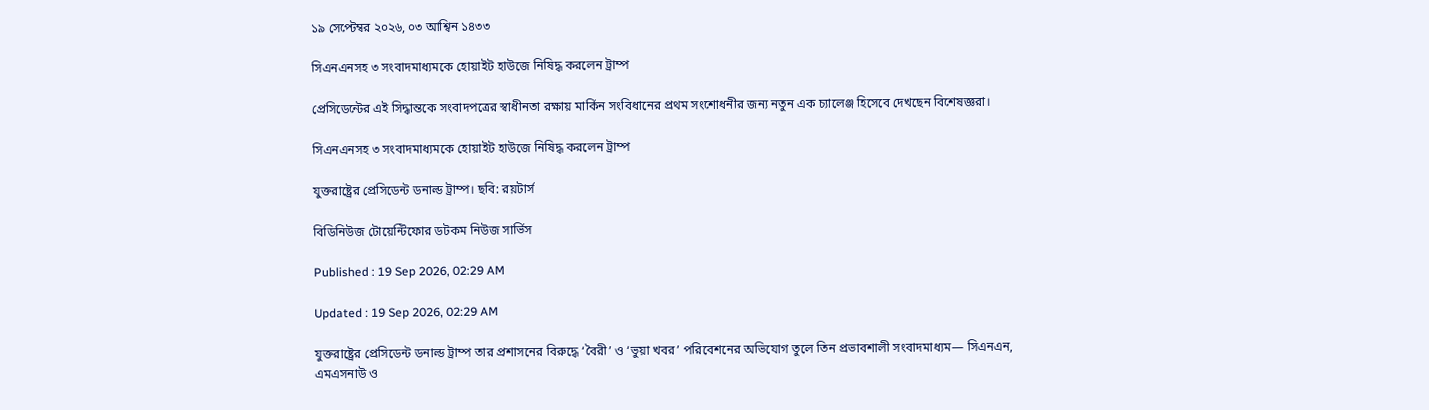১৯ সেপ্টেম্বর ২০২৬, ০৩ আশ্বিন ১৪৩৩

সিএনএনসহ ৩ সংবাদমাধ্যমকে হোয়াইট হাউজে নিষিদ্ধ করলেন ট্রাম্প

প্রেসিডেন্টের এই সিদ্ধান্তকে সংবাদপত্রের স্বাধীনতা রক্ষায় মার্কিন সংবিধানের প্রথম সংশোধনীর জন্য নতুন এক চ্যালেঞ্জ হিসেবে দেখছেন বিশেষজ্ঞরা।

সিএনএনসহ ৩ সংবাদমাধ্যমকে হোয়াইট হাউজে নিষিদ্ধ করলেন ট্রাম্প

যুক্তরাষ্ট্রের প্রেসিডেন্ট ডনাল্ড ট্রাম্প। ছবি: রয়টার্স

বিডিনিউজ টোয়েন্টিফোর ডটকম নিউজ সার্ভিস

Published : 19 Sep 2026, 02:29 AM

Updated : 19 Sep 2026, 02:29 AM

যুক্তরাষ্ট্রের প্রেসিডেন্ট ডনাল্ড ট্রাম্প তার প্রশাসনের বিরুদ্ধে ‘বৈরী’ ও ‘ভুয়া খবর’ পরিবেশনের অভিযোগ তুলে তিন প্রভাবশালী সংবাদমাধ্যম— সিএনএন, এমএসনাউ ও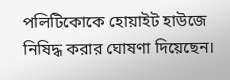পলিটিকোকে হোয়াইট হাউজে নিষিদ্ধ করার ঘোষণা দিয়েছেন।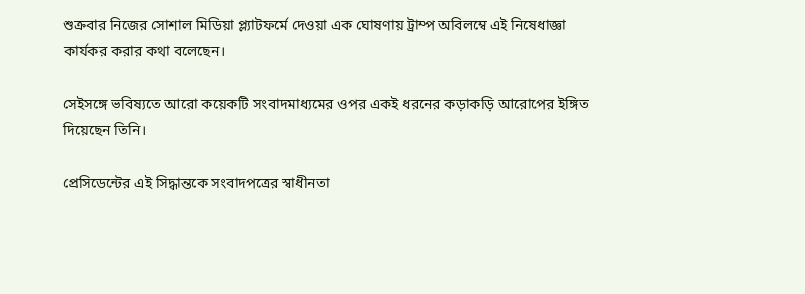শুক্রবার নিজের সোশাল মিডিয়া প্ল্যাটফর্মে দেওয়া এক ঘোষণায় ট্রাম্প অবিলম্বে এই নিষেধাজ্ঞা কার্যকর করার কথা বলেছেন।

সেইসঙ্গে ভবিষ্যতে আরো কয়েকটি সংবাদমাধ্যমের ওপর একই ধরনের কড়াকড়ি আরোপের ইঙ্গিত দিয়েছেন তিনি।

প্রেসিডেন্টের এই সিদ্ধান্তকে সংবাদপত্রের স্বাধীনতা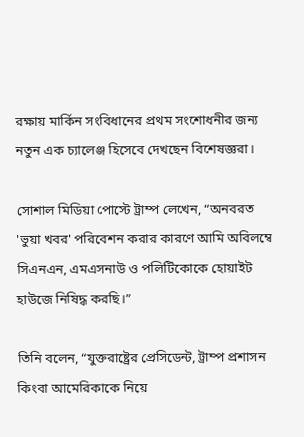রক্ষায় মার্কিন সংবিধানের প্রথম সংশোধনীর জন্য নতুন এক চ্যালেঞ্জ হিসেবে দেখছেন বিশেষজ্ঞরা।

সোশাল মিডিয়া পোস্টে ট্রাম্প লেখেন, “অনবরত 'ভুয়া খবর' পরিবেশন করার কারণে আমি অবিলম্বে সিএনএন, এমএসনাউ ও পলিটিকোকে হোয়াইট হাউজে নিষিদ্ধ করছি।”

তিনি বলেন, “যুক্তরাষ্ট্রের প্রেসিডেন্ট, ট্রাম্প প্রশাসন কিংবা আমেরিকাকে নিয়ে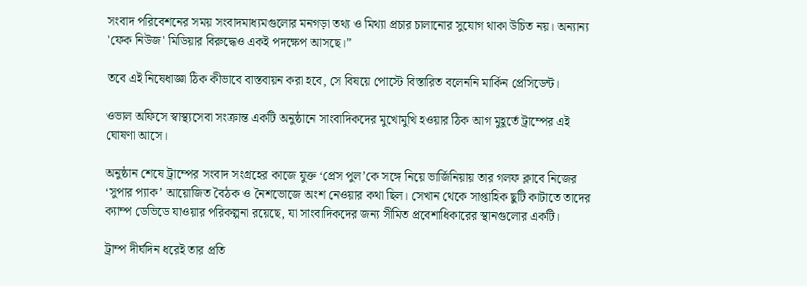সংবাদ পরিবেশনের সময় সংবাদমাধ্যমগুলোর মনগড়া তথ্য ও মিথ্যা প্রচার চালানোর সুযোগ থাকা উচিত নয়। অন্যান্য 'ফেক নিউজ' মিডিয়ার বিরুদ্ধেও একই পদক্ষেপ আসছে।”

তবে এই নিষেধাজ্ঞা ঠিক কীভাবে বাস্তবায়ন করা হবে, সে বিষয়ে পোস্টে বিস্তারিত বলেননি মার্কিন প্রেসিডেন্ট।

ওভাল অফিসে স্বাস্থ্যসেবা সংক্রান্ত একটি অনুষ্ঠানে সাংবাদিকদের মুখোমুখি হওয়ার ঠিক আগ মুহূর্তে ট্রাম্পের এই ঘোষণা আসে।

অনুষ্ঠান শেষে ট্রাম্পের সংবাদ সংগ্রহের কাজে যুক্ত ‘প্রেস পুল’কে সঙ্গে নিয়ে ভার্জিনিয়ায় তার গলফ ক্লাবে নিজের ‘সুপার প্যাক’ আয়োজিত বৈঠক ও নৈশভোজে অংশ নেওয়ার কথা ছিল। সেখান থেকে সাপ্তাহিক ছুটি কাটাতে তাদের ক্যাম্প ডেভিডে যাওয়ার পরিকল্পনা রয়েছে, যা সাংবাদিকদের জন্য সীমিত প্রবেশাধিকারের স্থানগুলোর একটি।

ট্রাম্প দীর্ঘদিন ধরেই তার প্রতি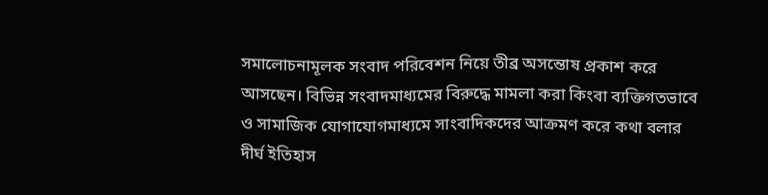সমালোচনামূলক সংবাদ পরিবেশন নিয়ে তীব্র অসন্তোষ প্রকাশ করে আসছেন। বিভিন্ন সংবাদমাধ্যমের বিরুদ্ধে মামলা করা কিংবা ব্যক্তিগতভাবে ও সামাজিক যোগাযোগমাধ্যমে সাংবাদিকদের আক্রমণ করে কথা বলার দীর্ঘ ইতিহাস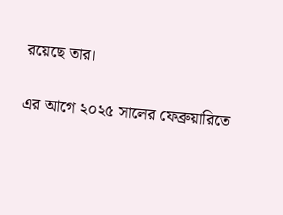রয়েছে তার।

এর আগে ২০২৫ সালের ফেব্রুয়ারিতে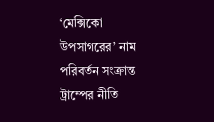‘মেক্সিকো উপসাগরের’ নাম পরিবর্তন সংক্রান্ত ট্রাম্পের নীতি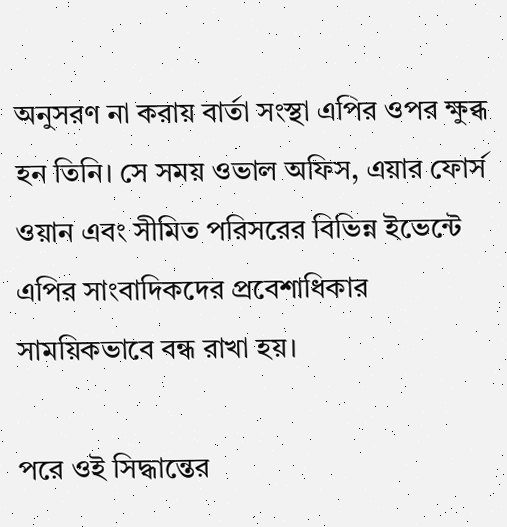অনুসরণ না করায় বার্তা সংস্থা এপির ওপর ক্ষুব্ধ হন তিনি। সে সময় ওভাল অফিস, এয়ার ফোর্স ওয়ান এবং সীমিত পরিসরের বিভিন্ন ইভেন্টে এপির সাংবাদিকদের প্রবেশাধিকার সাময়িকভাবে বন্ধ রাখা হয়।

পরে ওই সিদ্ধান্তের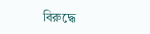বিরুদ্ধে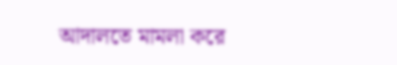আদালতে মামলা করে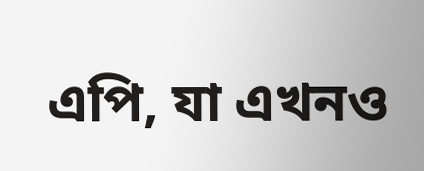এপি, যা এখনও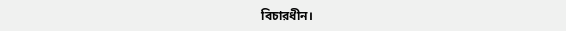বিচারধীন।